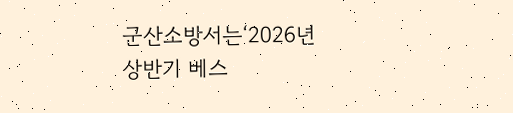군산소방서는‘2026년 상반기 베스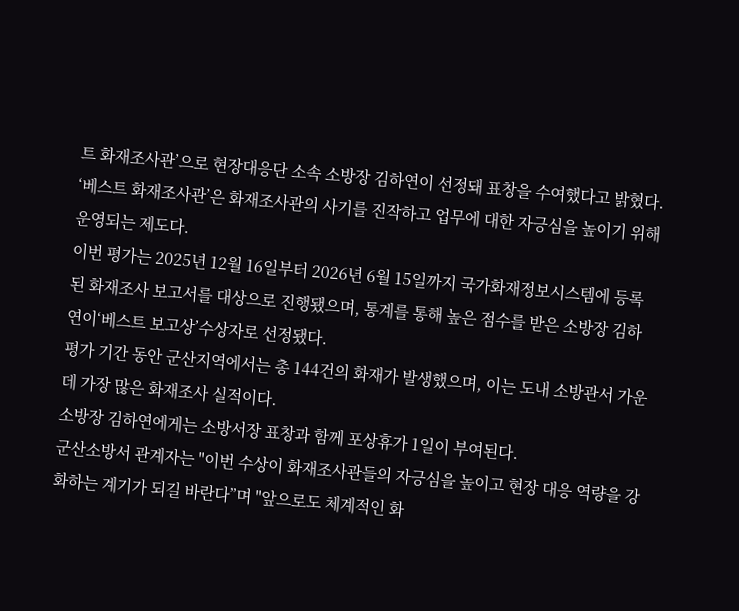트 화재조사관’으로 현장대응단 소속 소방장 김하연이 선정돼 표창을 수여했다고 밝혔다.
‘베스트 화재조사관’은 화재조사관의 사기를 진작하고 업무에 대한 자긍심을 높이기 위해 운영되는 제도다.
이번 평가는 2025년 12월 16일부터 2026년 6월 15일까지 국가화재정보시스템에 등록된 화재조사 보고서를 대상으로 진행됐으며, 통계를 통해 높은 점수를 받은 소방장 김하연이‘베스트 보고상’수상자로 선정됐다.
평가 기간 동안 군산지역에서는 총 144건의 화재가 발생했으며, 이는 도내 소방관서 가운데 가장 많은 화재조사 실적이다.
소방장 김하연에게는 소방서장 표창과 함께 포상휴가 1일이 부여된다.
군산소방서 관계자는 "이번 수상이 화재조사관들의 자긍심을 높이고 현장 대응 역량을 강화하는 계기가 되길 바란다”며 "앞으로도 체계적인 화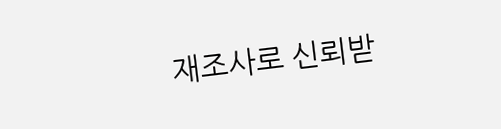재조사로 신뢰받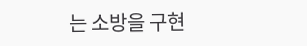는 소방을 구현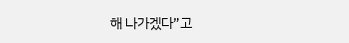해 나가겠다”고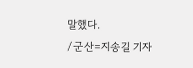말했다.
/군산=지송길 기자